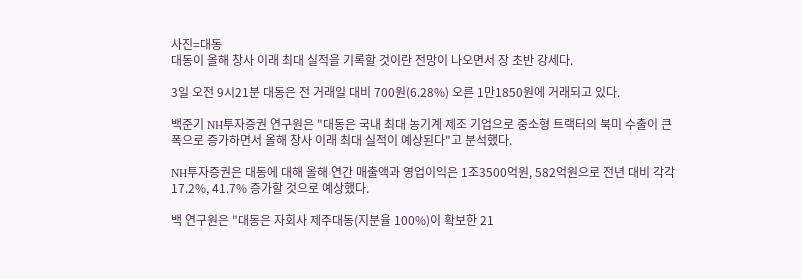사진=대동
대동이 올해 창사 이래 최대 실적을 기록할 것이란 전망이 나오면서 장 초반 강세다.

3일 오전 9시21분 대동은 전 거래일 대비 700원(6.28%) 오른 1만1850원에 거래되고 있다.

백준기 NH투자증권 연구원은 "대동은 국내 최대 농기계 제조 기업으로 중소형 트랙터의 북미 수출이 큰 폭으로 증가하면서 올해 창사 이래 최대 실적이 예상된다"고 분석했다.

NH투자증권은 대동에 대해 올해 연간 매출액과 영업이익은 1조3500억원, 582억원으로 전년 대비 각각 17.2%, 41.7% 증가할 것으로 예상했다.

백 연구원은 "대동은 자회사 제주대동(지분율 100%)이 확보한 21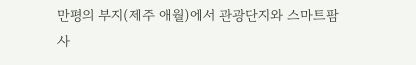만평의 부지(제주 애월)에서 관광단지와 스마트팜 사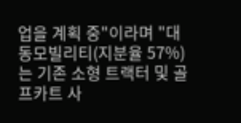업을 계획 중"이라며 "대동모빌리티(지분율 57%)는 기존 소형 트랙터 및 골프카트 사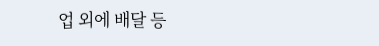업 외에 배달 등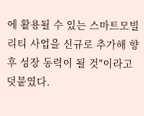에 활용될 수 있는 스마트모빌리티 사업을 신규로 추가해 향후 성장 동력이 될 것"이라고 덧붙였다.